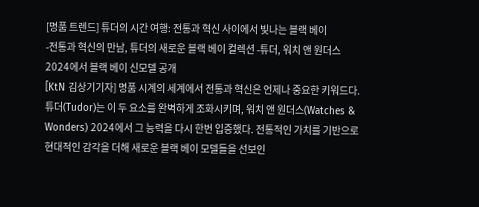[명품 트렌드] 튜더의 시간 여행: 전통과 혁신 사이에서 빛나는 블랙 베이
-전통과 혁신의 만남, 튜더의 새로운 블랙 베이 컬렉션 -튜더, 워치 앤 원더스 2024에서 블랙 베이 신모델 공개
[KtN 김상기기자] 명품 시계의 세계에서 전통과 혁신은 언제나 중요한 키워드다. 튜더(Tudor)는 이 두 요소를 완벽하게 조화시키며, 워치 앤 원더스(Watches & Wonders) 2024에서 그 능력을 다시 한번 입증했다. 전통적인 가치를 기반으로 현대적인 감각을 더해 새로운 블랙 베이 모델들을 선보인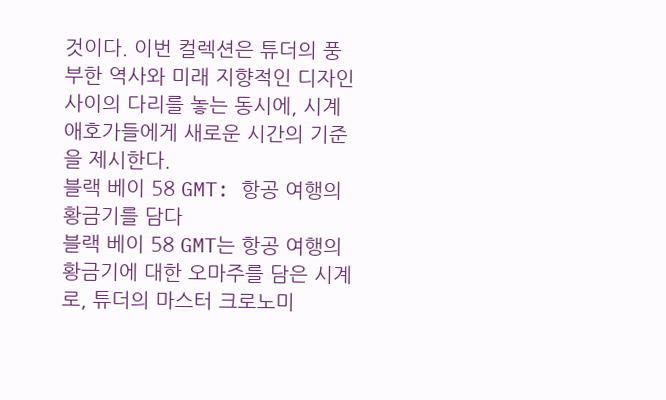것이다. 이번 컬렉션은 튜더의 풍부한 역사와 미래 지향적인 디자인 사이의 다리를 놓는 동시에, 시계 애호가들에게 새로운 시간의 기준을 제시한다.
블랙 베이 58 GMT: 항공 여행의 황금기를 담다
블랙 베이 58 GMT는 항공 여행의 황금기에 대한 오마주를 담은 시계로, 튜더의 마스터 크로노미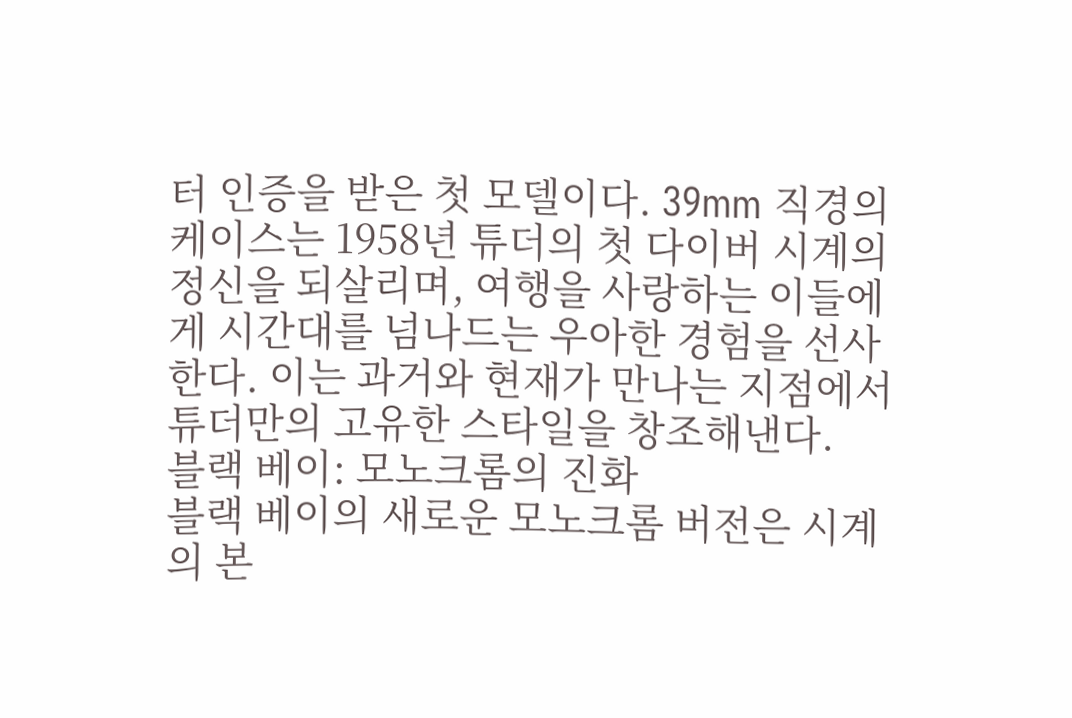터 인증을 받은 첫 모델이다. 39mm 직경의 케이스는 1958년 튜더의 첫 다이버 시계의 정신을 되살리며, 여행을 사랑하는 이들에게 시간대를 넘나드는 우아한 경험을 선사한다. 이는 과거와 현재가 만나는 지점에서 튜더만의 고유한 스타일을 창조해낸다.
블랙 베이: 모노크롬의 진화
블랙 베이의 새로운 모노크롬 버전은 시계의 본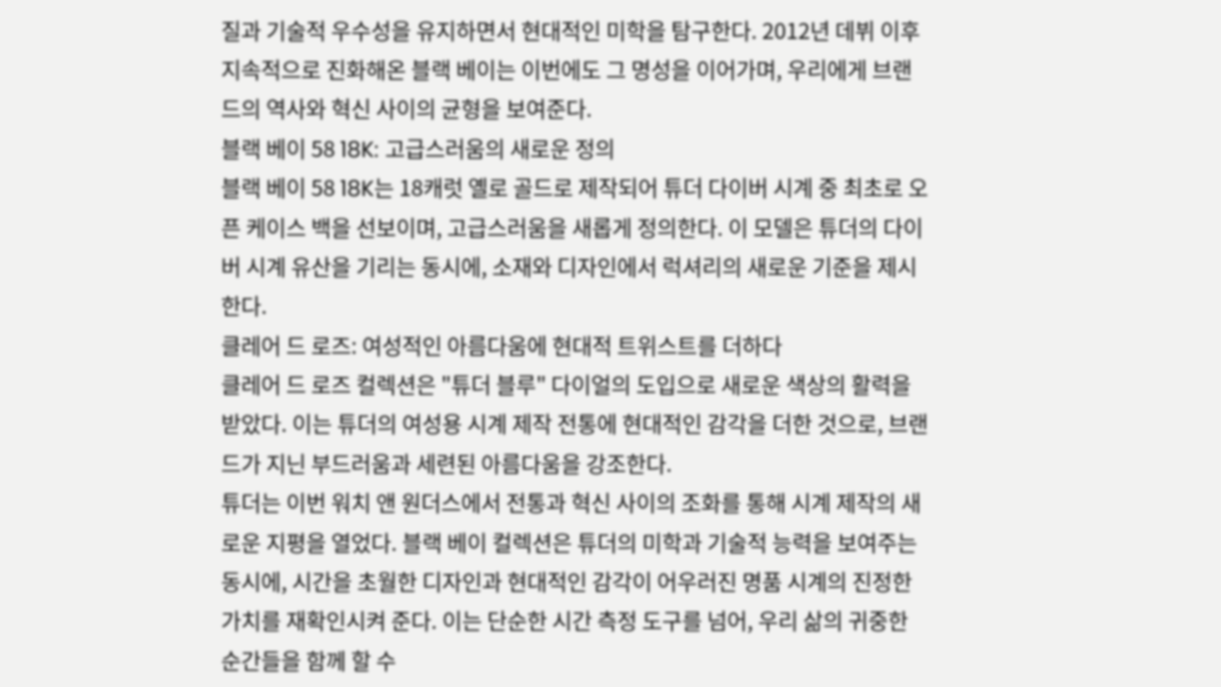질과 기술적 우수성을 유지하면서 현대적인 미학을 탐구한다. 2012년 데뷔 이후 지속적으로 진화해온 블랙 베이는 이번에도 그 명성을 이어가며, 우리에게 브랜드의 역사와 혁신 사이의 균형을 보여준다.
블랙 베이 58 18K: 고급스러움의 새로운 정의
블랙 베이 58 18K는 18캐럿 옐로 골드로 제작되어 튜더 다이버 시계 중 최초로 오픈 케이스 백을 선보이며, 고급스러움을 새롭게 정의한다. 이 모델은 튜더의 다이버 시계 유산을 기리는 동시에, 소재와 디자인에서 럭셔리의 새로운 기준을 제시한다.
클레어 드 로즈: 여성적인 아름다움에 현대적 트위스트를 더하다
클레어 드 로즈 컬렉션은 "튜더 블루" 다이얼의 도입으로 새로운 색상의 활력을 받았다. 이는 튜더의 여성용 시계 제작 전통에 현대적인 감각을 더한 것으로, 브랜드가 지닌 부드러움과 세련된 아름다움을 강조한다.
튜더는 이번 워치 앤 원더스에서 전통과 혁신 사이의 조화를 통해 시계 제작의 새로운 지평을 열었다. 블랙 베이 컬렉션은 튜더의 미학과 기술적 능력을 보여주는 동시에, 시간을 초월한 디자인과 현대적인 감각이 어우러진 명품 시계의 진정한 가치를 재확인시켜 준다. 이는 단순한 시간 측정 도구를 넘어, 우리 삶의 귀중한 순간들을 함께 할 수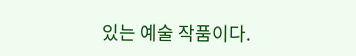있는 예술 작품이다.